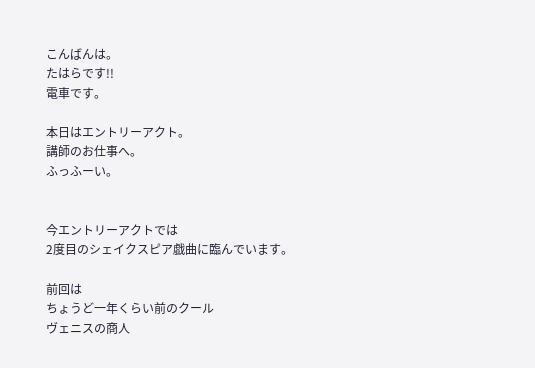こんばんは。
たはらです!!
電車です。

本日はエントリーアクト。
講師のお仕事へ。
ふっふーい。


今エントリーアクトでは
2度目のシェイクスピア戯曲に臨んでいます。

前回は
ちょうど一年くらい前のクール
ヴェニスの商人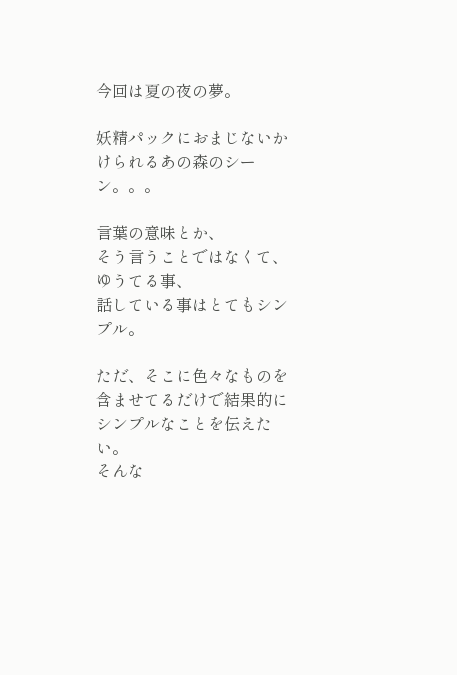今回は夏の夜の夢。

妖精パックにおまじないかけられるあの森のシーン。。。

言葉の意味とか、
そう言うことではなくて、
ゆうてる事、
話している事はとてもシンプル。

ただ、そこに色々なものを含ませてるだけで結果的にシンプルなことを伝えたい。
そんな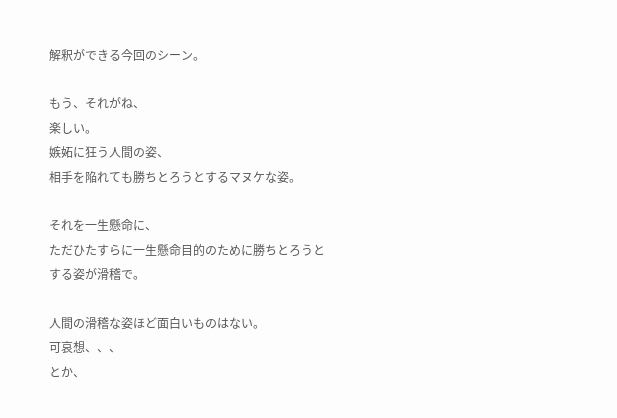解釈ができる今回のシーン。

もう、それがね、
楽しい。
嫉妬に狂う人間の姿、
相手を陥れても勝ちとろうとするマヌケな姿。

それを一生懸命に、
ただひたすらに一生懸命目的のために勝ちとろうとする姿が滑稽で。

人間の滑稽な姿ほど面白いものはない。
可哀想、、、
とか、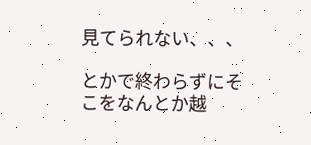見てられない、、、

とかで終わらずにそこをなんとか越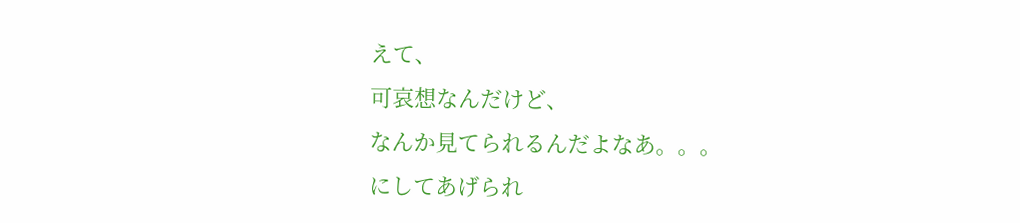えて、
可哀想なんだけど、
なんか見てられるんだよなあ。。。
にしてあげられ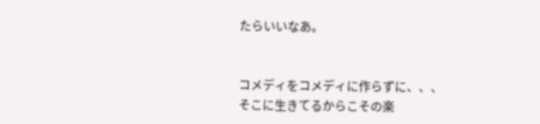たらいいなあ。


コメディをコメディに作らずに、、、
そこに生きてるからこその楽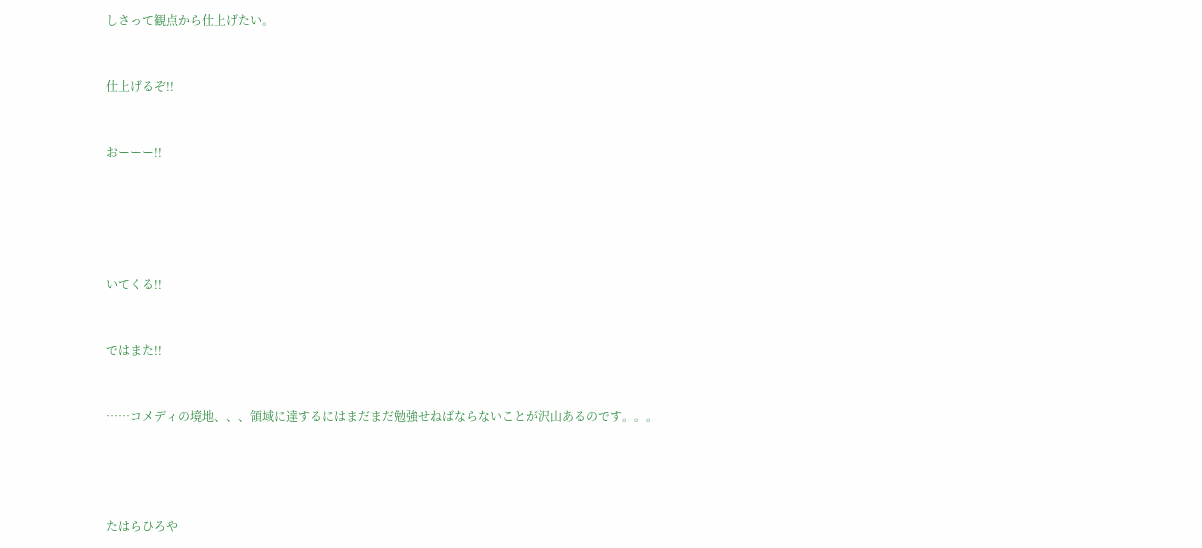しさって観点から仕上げたい。


仕上げるぞ!!


おーーー!!





いてくる!!


ではまた!!


……コメディの境地、、、領域に達するにはまだまだ勉強せねばならないことが沢山あるのです。。。




たはらひろや